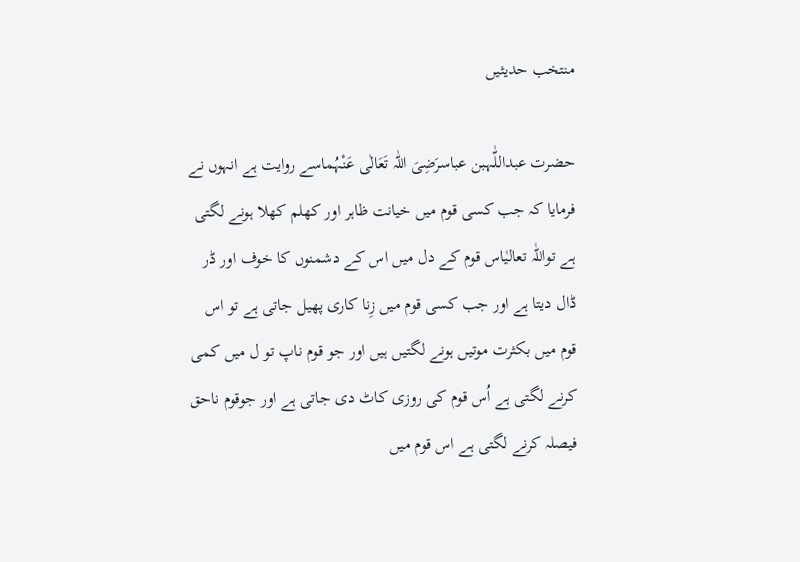منتخب حدیثیں

حضرت عبداللّٰہبن عباسرَضِیَ اللّٰہ تَعَالٰی عَنْہُماسے روایت ہے انہوں نے فرمایا کہ جب کسی قوم میں خیانت ظاہر اور کھلم کھلا ہونے لگتی ہے تواللّٰہ تعالیٰاس قوم کے دل میں اس کے دشمنوں کا خوف اور ڈر ڈال دیتا ہے اور جب کسی قوم میں زِنا کاری پھیل جاتی ہے تو اس قوم میں بکثرت موتیں ہونے لگتیں ہیں اور جو قوم ناپ تو ل میں کمی کرنے لگتی ہے اُس قوم کی روزی کاٹ دی جاتی ہے اور جوقوم ناحق فیصلہ کرنے لگتی ہے اس قوم میں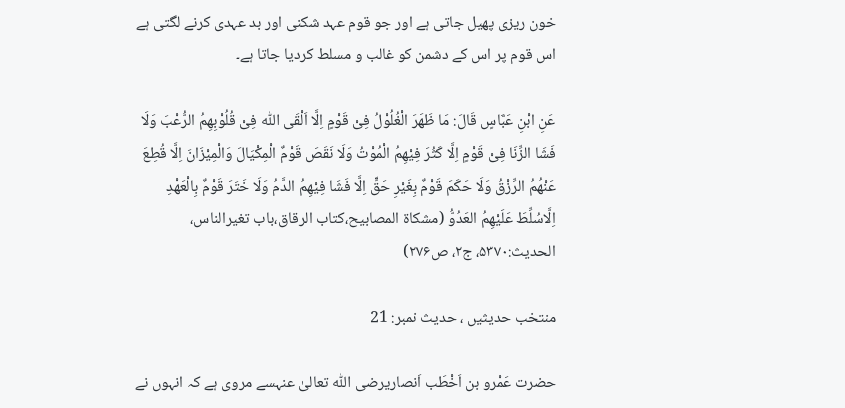خون ریزی پھیل جاتی ہے اور جو قوم عہد شکنی اور بد عہدی کرنے لگتی ہے اس قوم پر اس کے دشمن کو غالب و مسلط کردیا جاتا ہے۔

عَنِ ابْنِ عَبَّاسٍ قَالَ: مَا ظَھَرَ الْغُلُوْلُ فِیْ قَوْمٍ اِلَّا اَلْقَی اللّٰہ فِیْ قُلُوْبِھِمُ الرُّعْبَ وَلَا فَشَا الزِّنَا فِیْ قَوْمٍ اِلَّا کَثُرَ فِیْھِمُ الْمُوْتُ وَلَا نَقَصَ قَوْمٌ الْمِکْیَالَ وَالْمِیْزَانَ اِلَّا قُطِعَ عَنْھُمُ الرِّزْقُ وَلَا حَکَمَ قَوْمٌ بِغَیْرِ حَقٍّ اِلَّا فَشَا فِیْھِمُ الدَّمُ وَلَا خَتَرَ قَوْمٌ بِالْعَھْدِ اِلَّاسُلِّطَ عَلَیْھِمُ العَدُوُّ (مشکاۃ المصابیح،کتاب الرقاق،باب تغیرالناس، الحدیث:۵۳۷۰، ج۲، ص۲۷۶)

منتخب حدیثیں ، حدیث نمبر: 21

حضرت عَمْرو بن اَخْطَب اَنصاریرضی اللّٰہ تعالیٰ عنہسے مروی ہے کہ انہوں نے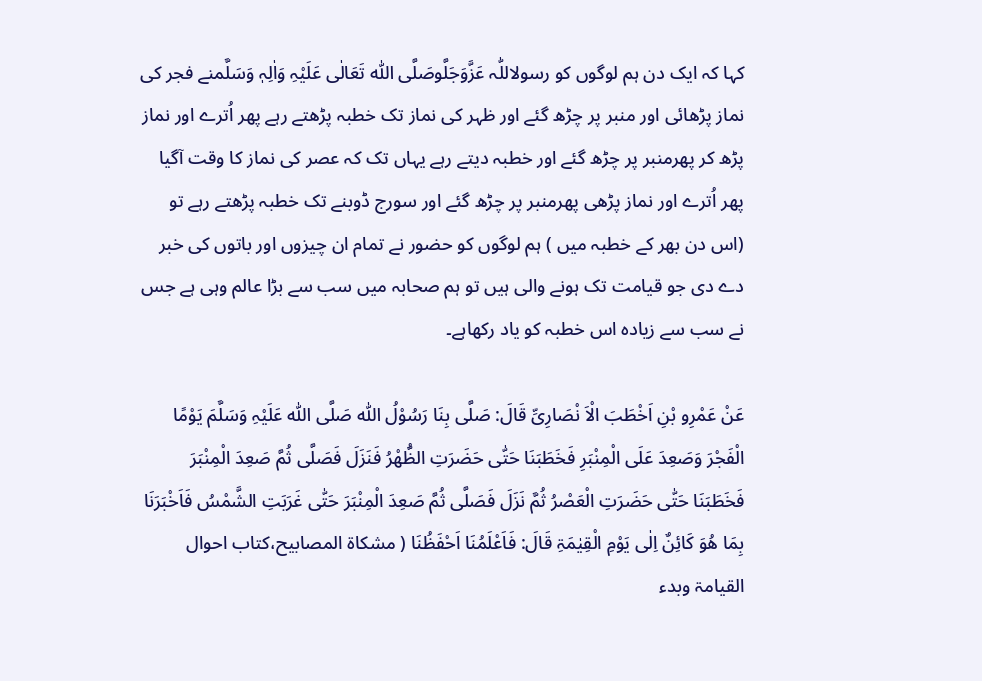کہا کہ ایک دن ہم لوگوں کو رسولاللّٰہ عَزَّوَجَلَّوصَلَّی اللّٰہ تَعَالٰی عَلَیْہِ وَاٰلِہٖ وَسَلَّمنے فجر کی نماز پڑھائی اور منبر پر چڑھ گئے اور ظہر کی نماز تک خطبہ پڑھتے رہے پھر اُترے اور نماز پڑھ کر پھرمنبر پر چڑھ گئے اور خطبہ دیتے رہے یہاں تک کہ عصر کی نماز کا وقت آگیا پھر اُترے اور نماز پڑھی پھرمنبر پر چڑھ گئے اور سورج ڈوبنے تک خطبہ پڑھتے رہے تو (اس دن بھر کے خطبہ میں ) ہم لوگوں کو حضور نے تمام ان چیزوں اور باتوں کی خبر دے دی جو قیامت تک ہونے والی ہیں تو ہم صحابہ میں سب سے بڑا عالم وہی ہے جس نے سب سے زیادہ اس خطبہ کو یاد رکھاہے۔

عَنْ عَمْرِو بْنِ اَخْطَبَ الْاَ نْصَارِیِّ قَالَ: صَلَّی بِنَا رَسُوْلُ اللّٰہ صَلَّی اللّٰہ عَلَیْہِ وَسَلَّمَ یَوْمًا الْفَجْرَ وَصَعِدَ عَلَی الْمِنْبَرِ فَخَطَبَنَا حَتّٰی حَضَرَتِ الظُّھْرُ فَنَزَلَ فَصَلَّی ثُمَّ صَعِدَ الْمِنْبَرَ فَخَطَبَنَا حَتّٰی حَضَرَتِ الْعَصْرُ ثُمَّ نَزَلَ فَصَلَّی ثُمَّ صَعِدَ الْمِنْبَرَ حَتّٰی غَرَبَتِ الشَّمْسُ فَاَخْبَرَنَا بِمَا ھُوَ کَائِنٌ اِلٰی یَوْمِ الْقِیٰمَۃِ قَالَ: فَاَعْلَمُنَا اَحْفَظُنَا ( مشکاۃ المصابیح،کتاب احوال القیامۃ وبدء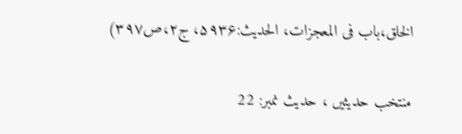الخلق،باب فی المعجزات، الحدیث:۵۹۳۶، ج۲،ص۳۹۷)

منتخب حدیثیں ، حدیث نمبر: 22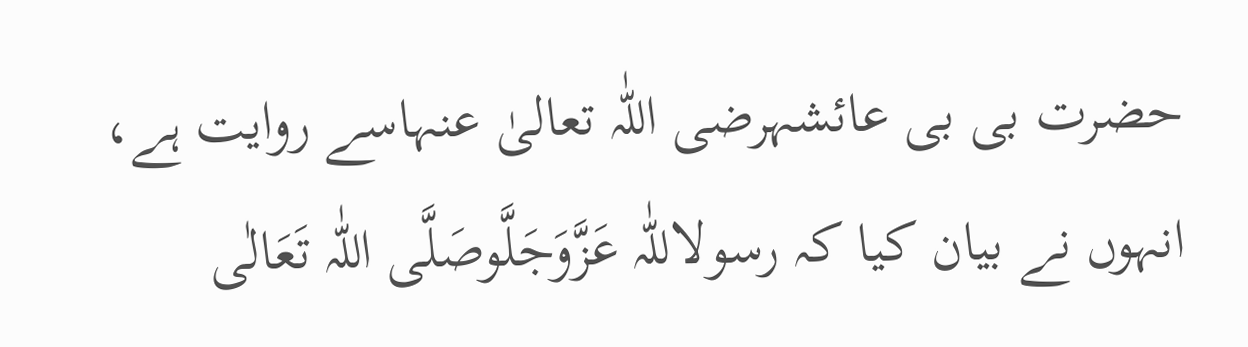حضرت بی بی عائشہرضی اللّٰہ تعالیٰ عنہاسے روایت ہے، انہوں نے بیان کیا کہ رسولاللّٰہ عَزَّوَجَلَّوصَلَّی اللّٰہ تَعَالٰی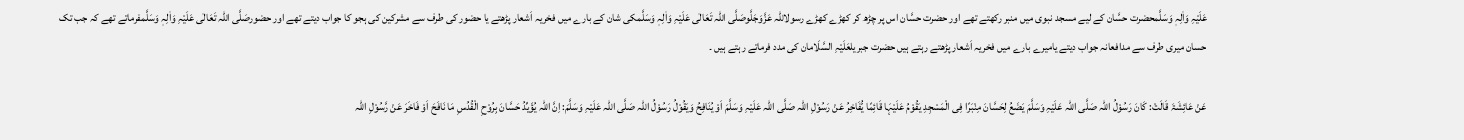عَلَیْہِ وَاٰلِہٖ وَسَلَّمحضرت حسَّان کے لیے مسجد نبوی میں منبر رکھتے تھے اور حضرت حسَّان اس پر چڑھ کر کھڑے کھڑے رسولاللّٰہ عَزَّوَجَلَّوصَلَّی اللّٰہ تَعَالٰی عَلَیْہِ وَاٰلِہٖ وَسَلَّمکی شان کے بارے میں فخریہ اَشعار پڑھتے یا حضور کی طرف سے مشرکین کی ہجو کا جواب دیتے تھے اور حضورصَلَّی اللّٰہ تَعَالٰی عَلَیْہِ وَاٰلِہٖ وَسَلَّمفرماتے تھے کہ جب تک حسان میری طرف سے مدافعانہ جواب دیتے یامیرے بارے میں فخریہ اَشعار پڑھتے رہتے ہیں حضرت جبریلعَلَیْہِ السَّلَامان کی مدد فرماتے رہتے ہیں ۔

عَنْ عَائِشَۃَ قَالَتْ: کَانَ رَسُوْلُ اللّٰہ صَلَّی اللّٰہ عَلَیْہِ وَسَلَّمَ یَضَعُ لِحَسَّانَ مِنْبَرًا فِی الْمَسْجِدِ یَقُوْمُ عَلَیْہَا قَائِمًا یُّفَاخِرُ عَنْ رَسُوْلِ اللّٰہ صَلَّی اللّٰہ عَلَیْہِ وَسَلَّمَ اَوْ یُنَافِحُ وَیَقُوْلُ رَسُوْلُ اللّٰہ صَلَّی اللّٰہ عَلَیْہِ وَسَلَّمَ: اِنَّ اللّٰہ یُؤَیِّدُ حَسَّانَ بِرُوْحِ الْقُدُسِ مَا نَافَحَ اَوْ فَاخَرَ عَنْ رَّسُوْلِ اللّٰہ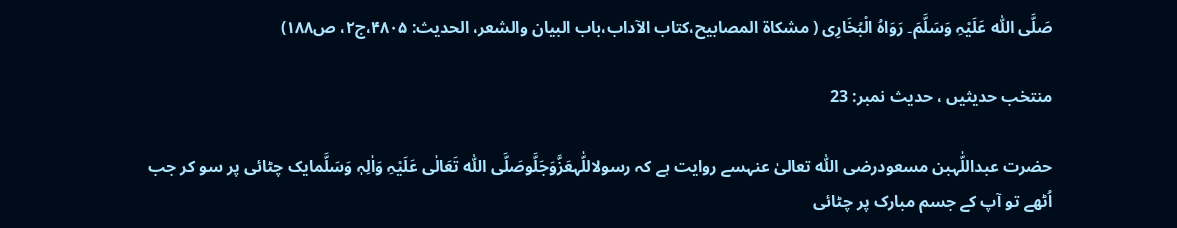صَلَّی اللّٰہ عَلَیْہِ وَسَلَّمَ۔ رَوَاہُ الْبُخَارِی ( مشکاۃ المصابیح،کتاب الآداب،باب البیان والشعر، الحدیث: ۴۸۰۵،ج۲، ص۱۸۸)

منتخب حدیثیں ، حدیث نمبر: 23

حضرت عبداللّٰہبن مسعودرضی اللّٰہ تعالیٰ عنہسے روایت ہے کہ رسولاللّٰہعَزَّوَجَلَّوصَلَّی اللّٰہ تَعَالٰی عَلَیْہِ وَاٰلِہٖ وَسَلَّمایک چٹائی پر سو کر جب اُٹھے تو آپ کے جسم مبارک پر چٹائی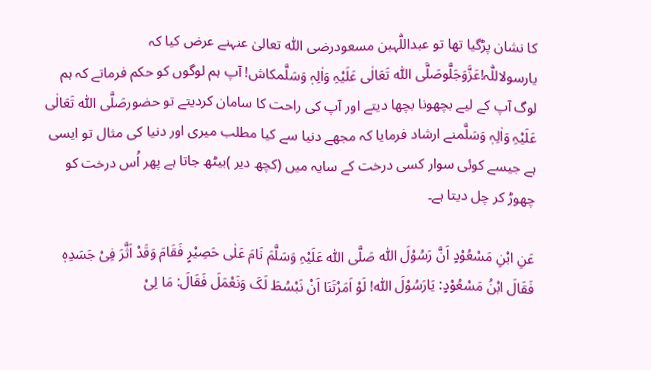کا نشان پڑگیا تھا تو عبداللّٰہبن مسعودرضی اللّٰہ تعالیٰ عنہنے عرض کیا کہ یارسولاللّٰہ!عَزَّوَجَلَّوصَلَّی اللّٰہ تَعَالٰی عَلَیْہِ وَاٰلِہٖ وَسَلَّمکاش! آپ ہم لوگوں کو حکم فرماتے کہ ہم لوگ آپ کے لیے بچھونا بچھا دیتے اور آپ کی راحت کا سامان کردیتے تو حضورصَلَّی اللّٰہ تَعَالٰی عَلَیْہِ وَاٰلِہٖ وَسَلَّمنے ارشاد فرمایا کہ مجھے دنیا سے کیا مطلب میری اور دنیا کی مثال تو ایسی ہے جیسے کوئی سوار کسی درخت کے سایہ میں (کچھ دیر )بیٹھ جاتا ہے پھر اُس درخت کو چھوڑ کر چل دیتا ہے۔

عَنِ ابْنِ مَسْعُوْدٍ اَنَّ رَسُوْلَ اللّٰہ صَلَّی اللّٰہ عَلَیْہِ وَسَلَّمَ نَامَ عَلٰی حَصِیْرٍ فَقَامَ وَقَدْ اَثَّرَ فِیْ جَسَدِہٖ فَقَالَ ابْنُ مَسْعُوْدٍ: یَارَسُوْلَ اللّٰہ! لَوْ اَمَرْتَنَا اَنْ نَبْسُطَ لَکَ وَنَعْمَلَ فَقَالَ: مَا لِیْ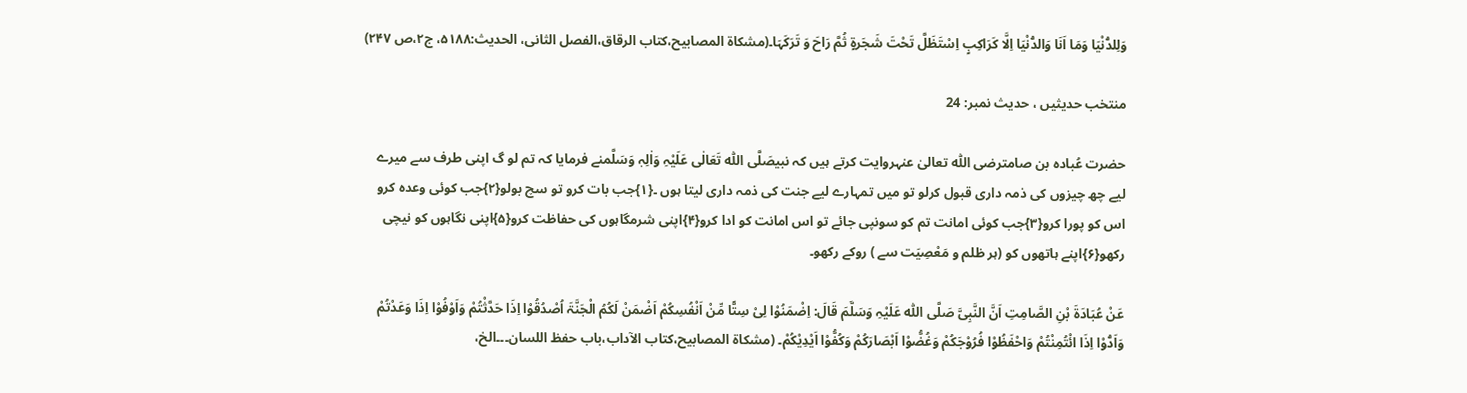وَلِلدُّنْیَا وَمَا اَنَا وَالدُّنْیَا اِلَّا کَرَاکِبٍ اِسْتَظَلَّ تَحْتَ شَجَرۃٍ ثُمَّ رَاحَ وَ تَرَکَہَا۔(مشکاۃ المصابیح،کتاب الرقاق،الفصل الثانی، الحدیث:۵۱۸۸، ج۲،ص ۲۴۷)

منتخب حدیثیں ، حدیث نمبر: 24

حضرت عُبادہ بن صامترضی اللّٰہ تعالیٰ عنہروایت کرتے ہیں کہ نبیصَلَّی اللّٰہ تَعَالٰی عَلَیْہِ وَاٰلِہٖ وَسَلَّمنے فرمایا کہ تم لو گ اپنی طرف سے میرے لیے چھ چیزوں کی ذمہ داری قبول کرلو تو میں تمہارے لیے جنت کی ذمہ داری لیتا ہوں ۔{۱}جب بات کرو تو سچ بولو{۲}جب کوئی وعدہ کرو اس کو پورا کرو{۳}جب کوئی امانت تم کو سونپی جائے تو اس امانت کو ادا کرو{۴}اپنی شرمگاہوں کی حفاظت کرو{۵}اپنی نگاہوں کو نیچی رکھو{۶}اپنے ہاتھوں کو (ہر ظلم و مَعْصِیَت سے ) روکے رکھو۔

عَنْ عُبَادَۃَ بْنِ الصَّامِتِ اَنَّ النَّبِیَّ صَلَّی اللّٰہ عَلَیْہِ وَسَلَّمَ قَالَ: اِضْمَنُوْا لِیْ سِتًّا مِّنْ اَنْفُسِکُمْ اَضْمَنْ لَکُمُ الْجَنَّۃَ اُصْدُقُوْا اِذَا حَدَّثْتُمْ وَاَوْفُوْا اِذَا وَعَدْتُمْ وَاَدُّوْا اِذَا ائْتُمِنْتُمْ وَاحْفَظُوْا فُرُوْجَکُمْ وَغُضُّوْا اَبْصَارَکُمْ وَکُفُّوْا اَیْدِیْکُمْ۔ (مشکاۃ المصابیح،کتاب الآداب،باب حفظ اللسان۔۔۔الخ،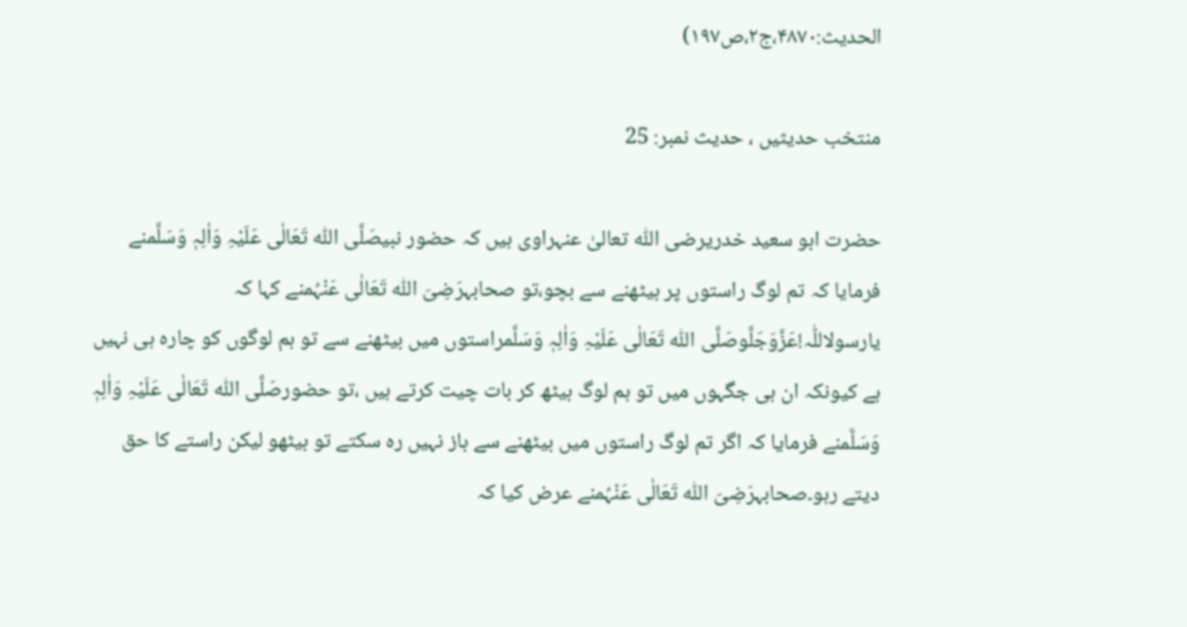الحدیث:۴۸۷۰،ج۲،ص۱۹۷)

منتخب حدیثیں ، حدیث نمبر: 25

حضرت ابو سعید خدریرضی اللّٰہ تعالیٰ عنہراوی ہیں کہ حضور نبیصَلَّی اللّٰہ تَعَالٰی عَلَیْہِ وَاٰلِہٖ وَسَلَّمنے فرمایا کہ تم لوگ راستوں پر بیٹھنے سے بچو،تو صحابہرَضِیَ اللّٰہ تَعَالٰی عَنْہُمنے کہا کہ یارسولاللّٰہ!عَزَّوَجَلَّوصَلَّی اللّٰہ تَعَالٰی عَلَیْہِ وَاٰلِہٖ وَسَلَّمراستوں میں بیٹھنے سے تو ہم لوگوں کو چارہ ہی نہیں ہے کیونکہ ان ہی جگہوں میں تو ہم لوگ بیٹھ کر بات چیت کرتے ہیں ،تو حضورصَلَّی اللّٰہ تَعَالٰی عَلَیْہِ وَاٰلِہٖ وَسَلَّمنے فرمایا کہ اگر تم لوگ راستوں میں بیٹھنے سے باز نہیں رہ سکتے تو بیٹھو لیکن راستے کا حق دیتے رہو۔صحابہرَضِیَ اللّٰہ تَعَالٰی عَنْہُمنے عرض کیا کہ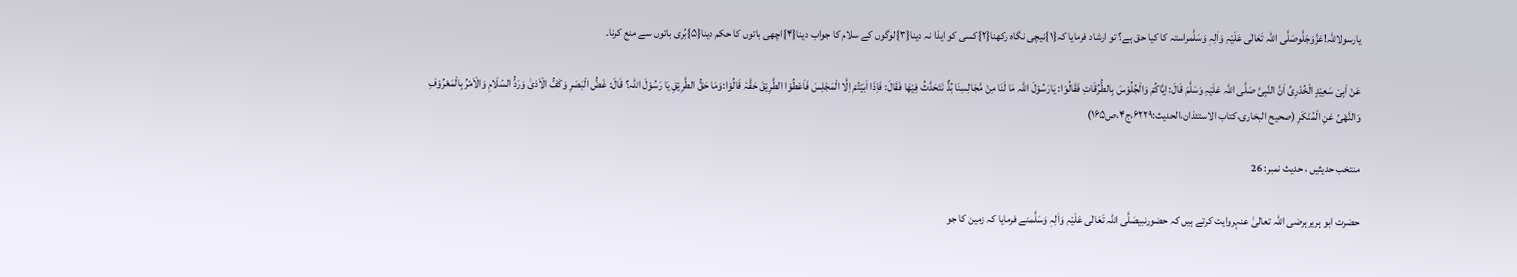یارسولاللّٰہ!عَزَّوَجَلَّوصَلَّی اللّٰہ تَعَالٰی عَلَیْہِ وَاٰلِہٖ وَسَلَّمراستہ کا کیا حق ہے؟ تو ارشاد فرمایا کہ{۱}نیچی نگاہ رکھنا{۲}کسی کو ایذا نہ دینا{۳}لوگوں کے سلام کا جواب دینا{۴}اچھی باتوں کا حکم دینا{۵}بُری باتوں سے منع کرنا۔

عَنْ اَبِیْ سَعِیْدٍ الْخُدْرِیِّ اَنَّ النَّبِیَّ صَلَّی اللّٰہ عَلَیْہِ وَسَلَّمَ قَالَ: اِیَّاکُمْ وَالْجُلُوْسَ بِالطُّرُقَاتِ فَقَالُوْا: یَارَسُوْلَ اللّٰہ مَا لَنَا مِنْ مَّجَالِسِنَا بُدٌّ نَتَحَدَّثُ فِیْھَا فَقَالَ: فَاِذَا اَبَیْتُمْ اِلَّا الْمَجْلِسَ فَاَعْطُوْا الطَّرِیْقَ حَقَّہٗ قَالُوْا:وَمَا حَقُّ الطَّرِیْقِ یَا رَسُوْلَ اللّٰہ؟ قَالَ: غَضُّ الْبَصَرِ وَکَفُّ الْاَذیٰ وَرَدُّ السّلَامِ وَالْاَمْرُ بِالْمَعْرُوْفِ وَالنَّھْیُ عَنِ الْمُنْکَرِ (صحیح البخاری،کتاب الاستئذان،الحدیث:۶۲۲۹،ج۴،ص۱۶۵)

منتخب حدیثیں ، حدیث نمبر: 26

حضرت ابو ہریرہرضی اللّٰہ تعالیٰ عنہروایت کرتے ہیں کہ حضورنبیصَلَّی اللّٰہ تَعَالٰی عَلَیْہِ وَاٰلِہٖ وَسَلَّمنے فرمایا کہ زمین کا جو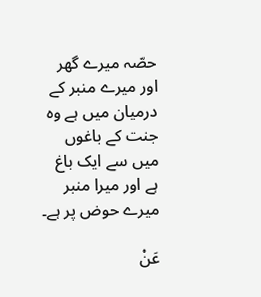حصّہ میرے گھر اور میرے منبر کے درمیان میں ہے وہ جنت کے باغوں میں سے ایک باغ ہے اور میرا منبر میرے حوض پر ہے۔

عَنْ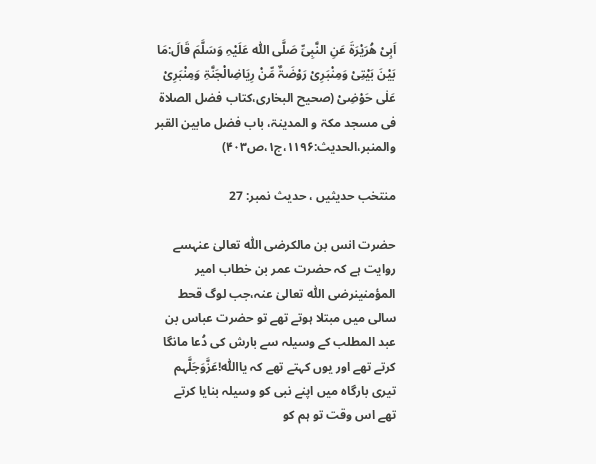اَبِیْ ھُرَیْرَۃَ عَنِ النَّبِیِّ صَلَّی اللّٰہ عَلَیْہِ وَسَلَّمَ قَالَ:مَا بَیْنَ بَیْتِیْ وَمِنْبَرِیْ رَوْضَۃٌ مِّنْ رِیَاضِالْجَنَّۃِ وَمِنْبَرِیْ عَلٰی حَوْضِیْ (صحیح البخاری،کتاب فضل الصلاۃ فی مسجد مکۃ و المدینۃ، باب فضل مابین القبر والمنبر،الحدیث:۱۱۹۶،ج۱،ص۴۰۳)

منتخب حدیثیں ، حدیث نمبر: 27

حضرت انس بن مالکرضی اللّٰہ تعالیٰ عنہسے روایت ہے کہ حضرت عمر بن خطاب امیر المؤمنینرضی اللّٰہ تعالیٰ عنہ،جب لوگ قحط سالی میں مبتلا ہوتے تھے تو حضرت عباس بن عبد المطلب کے وسیلہ سے بارش کی دُعا مانگا کرتے تھے اور یوں کہتے تھے کہ یااللّٰہ!عَزَّوَجَلَّہم تیری بارگاہ میں اپنے نبی کو وسیلہ بنایا کرتے تھے اس وقت تو ہم کو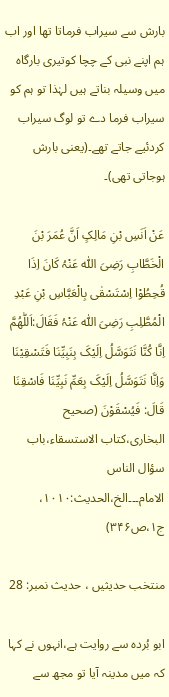بارش سے سیراب فرماتا تھا اور اب ہم اپنے نبی کے چچا کوتیری بارگاہ میں وسیلہ بناتے ہیں لہٰذا تو ہم کو سیراب فرما دے تو لوگ سیراب کردئیے جاتے تھے۔(یعنی بارش ہوجاتی تھی)۔

عَنْ اَنَسِ بْنِ مَالِکٍ اَنَّ عُمَرَ بْنَ الْخَطَّابِ رَضِیَ اللّٰہ عَنْہُ کَانَ اِذَا قُحِطُوْا اِسْتَسْقٰی بِالْعَبَّاسِ بْنِ عَبْدِ الْمُطَّلِبِ رَضِیَ اللّٰہ عَنْہُ فَقَالَ:اَللّٰھُمَّ اِنَّا کُنَّا نَتَوَسَّلُ اِلَیْکَ بِنَبِیِّنَا فَتَسْقِیْنَا وَاِنَّا نَتَوَسَّلُ اِلَیْکَ بِعَمِّ نَبِیِّنَا فَاسْقِنَا قَالَ: فَیُسْقَوْنَ (صحیح البخاری،کتاب الاستسقاء،باب سؤال الناس الامام۔۔۔الخ،الحدیث:۱۰۱۰، ج۱،ص۳۴۶)

منتخب حدیثیں ، حدیث نمبر: 28

ابو بُردہ سے روایت ہے،انہوں نے کہا کہ میں مدینہ آیا تو مجھ سے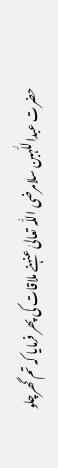حضرت عبداللّٰہبن سلامرضی اللّٰہ تعالیٰ عنہنے ملاقات کی پھر فرمایا کہ تم گھرچلو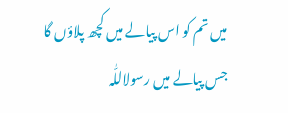میں تم کو اس پیالے میں کچھ پلاؤں گا جس پیالے میں رسولاللّٰہ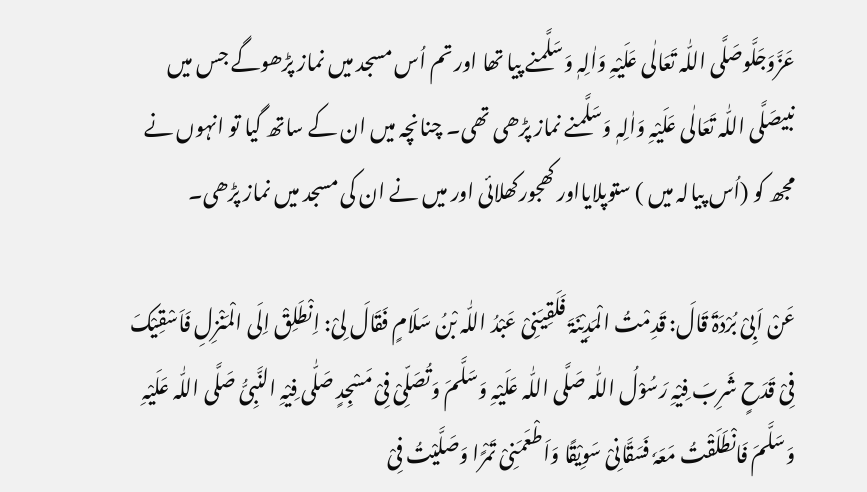عَزَّوَجَلَّوصَلَّی اللّٰہ تَعَالٰی عَلَیْہِ وَاٰلِہٖ وَسَلَّمنے پیا تھا اور تم اُس مسجد میں نماز پڑھوگے جس میں نبیصَلَّی اللّٰہ تَعَالٰی عَلَیْہِ وَاٰلِہٖ وَسَلَّمنے نماز پڑھی تھی۔ چنانچہ میں ان کے ساتھ گیا تو انہوں نے مجھ کو (اُس پیالہ میں ) ستوپلایااور کھجورکھلائی اور میں نے ان کی مسجد میں نماز پڑھی۔

عَنْ اَبِیْ بُرْدَۃَ قَالَ: قَدِمْتُ الْمَدِیْنَۃَ فَلَقِیَنِیْ عَبْدُ اللّٰہ بْنُ سَلَامٍ فَقَالَ لِیْ: اِنْطَلِقْ اِلَی الْمَنْزِلِ فَاَسْقِیْکَ فِیْ قَدَحٍ شَرِبَ فِیْہِ رَسُوْلُ اللّٰہ صَلَّی اللّٰہ عَلَیْہِ وَسَلَّمَ وَتُصَلِّیْ فِیْ مَسْجِدٍ صَلّٰی فِیْہِ النَّبِیُّ صَلَّی اللّٰہ عَلَیْہِ وَسَلَّمَ فَانْطَلَقْتُ مَعَہٗ فَسَقَّانِیْ سَوِیْقًا وَاَطْعَمَنِیْ تَمْرًا وَصَلَّیْتُ فِیْ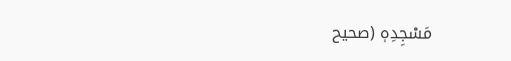مَسْجِدِہٖ (صحیح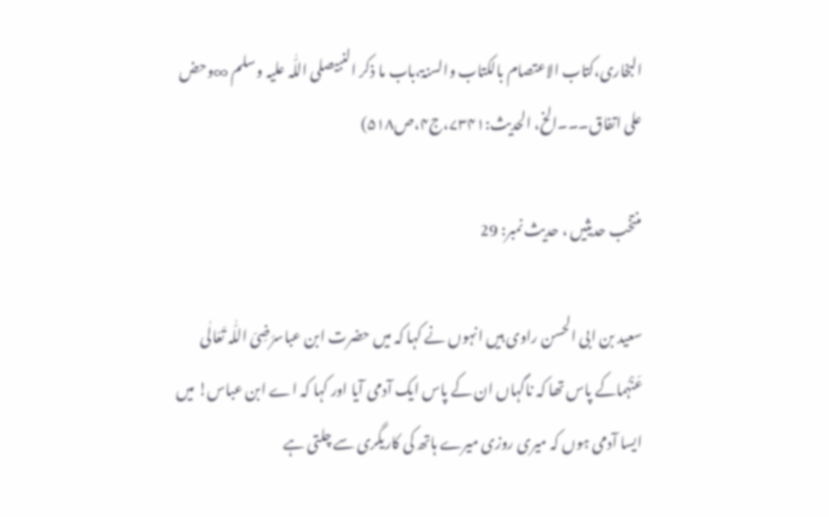البخاری،کتاب الاعتصام بالکتاب والسنۃ،باب ما ذکر النبیصلی اللّٰہ علیہ وسلم ∞وحض علی اتفاق۔۔۔الخ، الحدیث:۷۳۴۱،ج۴،ص۵۱۸)

منتخب حدیثیں ، حدیث نمبر: 29

سعید بن ابی الحسن راوی ہیں انہوں نے کہا کہ میں حضرت ابن عباسرَضِیَ اللّٰہ تَعَالٰی عَنْہُماکے پاس تھا کہ ناگہاں ان کے پاس ایک آدمی آیا اور کہا کہ اے ابن عباس! میں ایسا آدمی ہوں کہ میری روزی میرے ہاتھ کی کاریگری سے چلتی ہے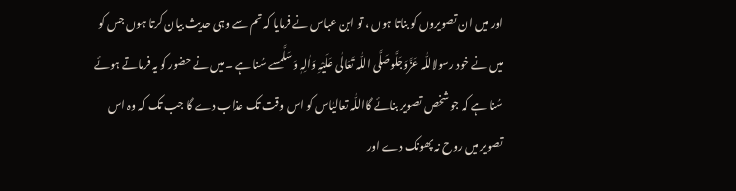اور میں ان تصویروں کو بناتا ہوں ، تو ابن عباس نے فرمایا کہ تم سے وہی حدیث بیان کرتا ہوں جس کو میں نے خود رسولاللّٰہ عَزَّوَجَلَّوصَلَّی اللّٰہ تَعَالٰی عَلَیْہِ وَاٰلِہٖ وَسَلَّمسے سُنا ہے ۔میں نے حضور کو یہ فرماتے ہوئے سُنا ہے کہ جو شخص تصویر بنائے گااللّٰہ تعالیٰاس کو اس وقت تک عذاب دے گا جب تک کہ وہ اس تصویر میں روح نہ پھونک دے اور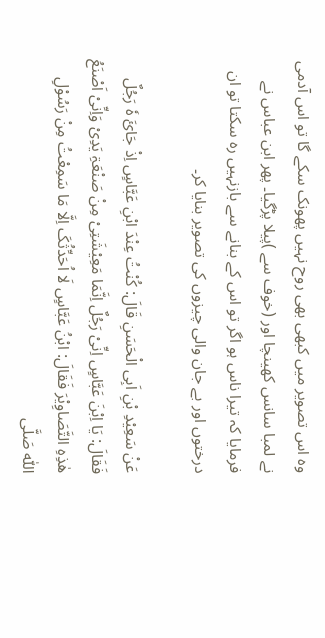وہ اس تصویر میں کبھی بھی روح نہیں پھونک سکے گا تو اس آدمی نے لمبا سانس کھینچا اور (خوف سے )پیلا پڑگیا۔ پھر ابن عباس نے فرمایا کہ تیرا ناس ہو اگر تو اس کے بنانے سے بازنہیں رہ سکتا تو ان درختوں اور بے جان والی چیزوں کی تصویر بنایا کر۔

عَنْ سَعِیْدِ بْنِ اَبِی الْحَسَنِ قَالَ: کُنْتُ عِنْدَ ابْنِ عَبَّاسٍ اِذْ جَائَ ہٗ رَجُلٌ فَقَالَ: یَا اِبْنَ عَبَّاسٍ اِنِّیْ رَجُلٌ اِنَّمَا مَعِیْشَتِیْ مِنْ صَنْعَۃِ یَدِیْ وَاِنِّیْ اَصْنَعُ ھٰذِہِ التَّصَاوِیْرَ فَقَالَ: ابْنُ عَبَّاسٍ لَا اُحَدِّثُکَ اِلَّا مَا سَمِعْتُ مِنْ رَسُوْلِ اللّٰہ صَلَّی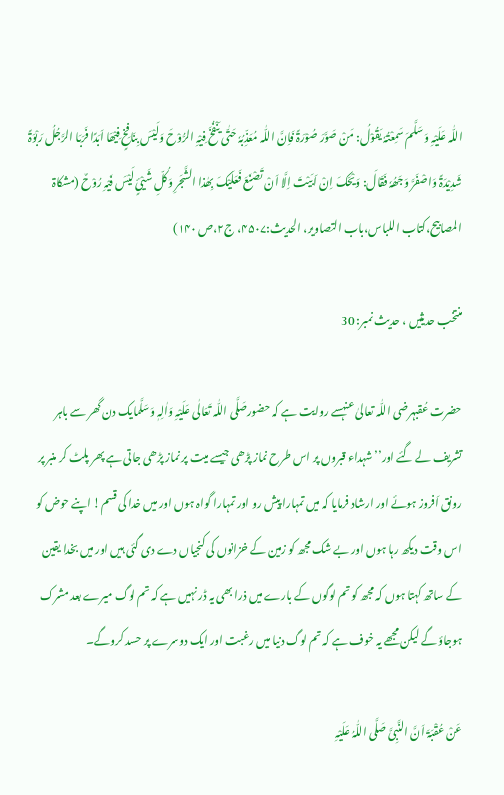اللّٰہ عَلَیْہِ وَسَلَّمَ سَمِعْتُہٗ یَقُوْلُ: مَنْ صَوَّرَ صُوْرَۃً فَاِنَّ اللّٰہ مُعَذِّبُہٗ حَتّٰی یَنْفُخَ فِیْہِ الرُّوْحَ وَلَیْسَ بِنَافِخٍ فِیْھَا اَبَدًا فَرَبَا الرَّجُلُ رَبْوَۃً شَدِیْدَۃً وَاصْفَرَّ وَجَھُہٗ فَقَالَ: وَیْحَکَ اِنْ اَبَیْتَ اِلَّا اَنْ تَصْنَعَ فَعَلَیْکَ بِھٰذا الشَّجَرِ وَکُلِّ شَیْیٍٔ لَیْسَ فَیْہِ رُوْحٌ (مشکاۃ المصابیح،کتاب اللباس،باب التصاویر، الحدیث:۴۵۰۷، ج۲،ص ۱۴۰)

منتخب حدیثیں ، حدیث نمبر: 30

حضرت عُقبہرضی اللّٰہ تعالیٰ عنہسے روایت ہے کہ حضورصَلَّی اللّٰہ تَعَالٰی عَلَیْہِ وَاٰلِہٖ وَسَلَّمایک دن گھر سے باہر تشریف لے گئے اور’’شہداء قبروں پر اس طرح نماز پڑھی جیسے میت پر نماز پڑھی جاتی ہے پھر پلٹ کر منبر پر رونق اَفروز ہوئے اور ارشاد فرمایا کہ میں تمہارا پیش رو اور تمہارا گواہ ہوں اور میں خدا کی قسم! اپنے حوض کو اس وقت دیکھ رہا ہوں اور بے شک مجھ کو زمین کے خزانوں کی کنجیاں دے دی گئی ہیں اور میں بخدا یقین کے ساتھ کہتا ہوں کہ مجھ کو تم لوگوں کے بارے میں ذرا بھی یہ ڈر نہیں ہے کہ تم لوگ میرے بعد مشرک ہوجاؤ گے لیکن مجھے یہ خوف ہے کہ تم لوگ دنیا میں رغبت اور ایک دوسرے پر حسد کروگے۔

عَنْ عُقْبَۃَ اَنَّ النَّبِیَّ صَلَّی اللّٰہُ عَلَیْہِ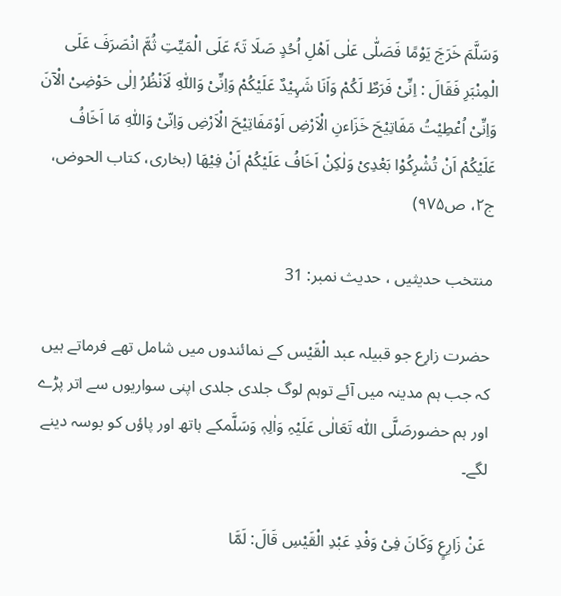وَسَلَّمَ خَرَجَ یَوْمًا فَصَلّٰی عَلٰی اَھْلِ اُحُدٍ صَلَا تَہٗ عَلَی الْمَیِّتِ ثُمَّ انْصَرَفَ عَلَی الْمِنْبَرِ فَقَالَ : اِنِّیْ فَرَطٌ لَکُمْ وَاَنَا شَہِیْدٌ عَلَیْکُمْ وَاِنِّیْ وَاللّٰہِ لَاَنْظُرُ اِلٰی حَوْضِیْ الْآنَ وَاِنِّیْ اُعْطِیْتُ مَفَاتِیْحَ خَزَاءنِ الْاَرْضِ اَوْمَفَاتِیْحَ الْاَرْضِ وَاِنّیْ وَاللّٰہِ مَا اَخَافُ عَلَیْکُمْ اَنْ تُشْرِکُوْا بَعْدِیْ وَلٰکِنْ اَخَافُ عَلَیْکُمْ اَنْ فِیْھَا (بخاری، کتاب الحوض، ج۲، ص۹۷۵)

منتخب حدیثیں ، حدیث نمبر: 31

حضرت زارِع جو قبیلہ عبد الْقَیْس کے نمائندوں میں شامل تھے فرماتے ہیں کہ جب ہم مدینہ میں آئے توہم لوگ جلدی جلدی اپنی سواریوں سے اتر پڑے اور ہم حضورصَلَّی اللّٰہ تَعَالٰی عَلَیْہِ وَاٰلِہٖ وَسَلَّمکے ہاتھ اور پاؤں کو بوسہ دینے لگے۔

عَنْ زَارِعٍ وَکَانَ فِیْ وَفْدِ عَبْدِ الْقَیْسِ قَالَ: لَمَّا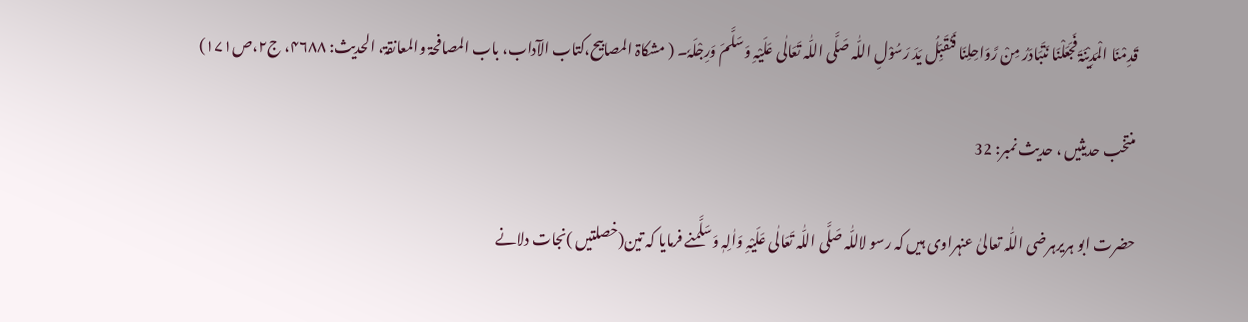قَدِمْنَا الْمَدِیْنَۃَ فَجَعَلْنَا نَتَبَادَرُ مِنْ رَّوَاحِلِنَا فَنُقَبِّلُ یَدَ رَسُوْلِ اللّٰہ صَلَّی اللّٰہ تَعَالٰی عَلَیْہِ وَسَلَّمَ وَرِجْلَہٗ۔ ( مشکاۃ المصابیح،کتاب الآداب، باب المصافحۃ والمعانقۃ، الحدیث: ۴۶۸۸، ج۲،ص۱۷۱)

منتخب حدیثیں ، حدیث نمبر: 32

حضرت ابو ہریرہرضی اللّٰہ تعالیٰ عنہراوی ہیں کہ رسو لاللّٰہ صَلَّی اللّٰہ تَعَالٰی عَلَیْہِ وَاٰلِہٖ وَسَلَّمنے فرمایا کہ تین(خصلتیں )نجات دلانے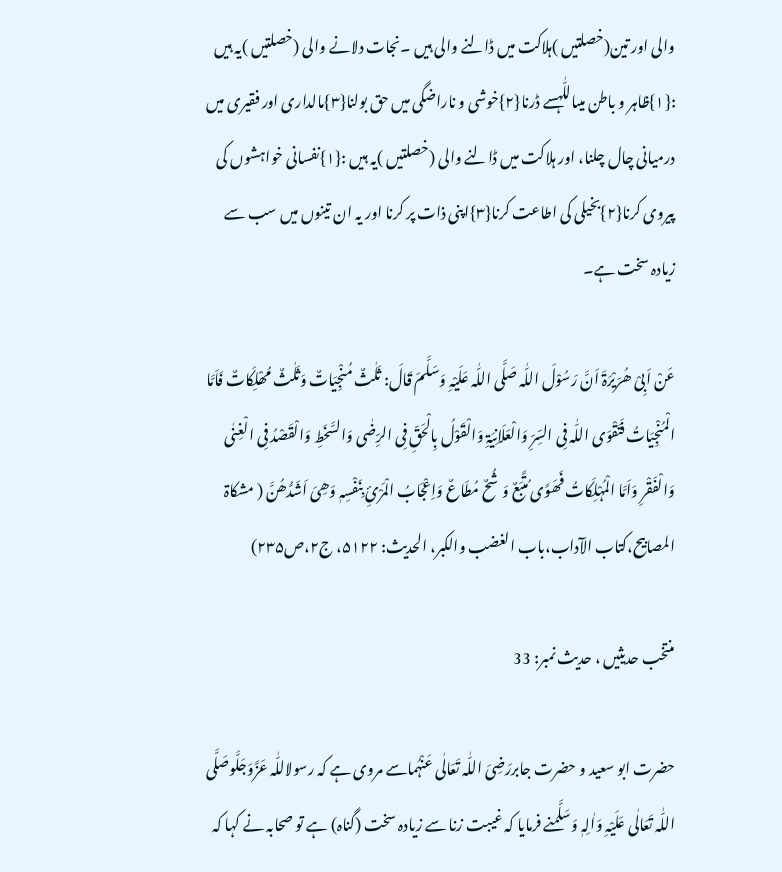والی اور تین(خصلتیں )ہلاکت میں ڈالنے والی ہیں ۔نجات دلانے والی (خصلتیں )یہ ہیں :{۱}ظاہر و باطن میںاللّٰہسے ڈرنا{۲}خوشی و ناراضگی میں حق بولنا{۳}مالداری اور فقیری میں درمیانی چال چلنا، اور ہلاکت میں ڈالنے والی (خصلتیں )یہ ہیں :{۱}نفسانی خواہشوں کی پیروی کرنا{۲}بخیلی کی اطاعت کرنا{۳}اپنی ذات پر کرنا اور یہ ان تینوں میں سب سے زیادہ سخت ہے۔

عَنْ اَبِیْ ھُرَیْرَۃَ اَنَّ رَسُوْلَ اللّٰہ صَلَّی اللّٰہ عَلَیْہِ وَسَلَّمَ قَالَ: ثَلٰثٌ مُنْجِیَاتٌ وَثَلٰثٌ مُھْلِکَاتٌ فَاَمَّا الْمُنْجِیَاتُ فَتَقْوَی اللّٰہ فِی السِّرِّ وَالْعَلَانِیَۃِ وَالْقَوْلُ بِالْحَقِّ فِی الرِّضٰی وَالسَّخَطِ وَالْقَصْدُ فِی الْغِنٰی وَالْفَقْرِ وَاَمَّا الْمُہْلِکَاتُ فَھَوًی مُتَّبَعٌ وَشُحٌ مُطَاعٌ وَاِعْجَابُ الْمَرْئِ بِنَفْسِہٖ وَھِیَ اَشَدُّھُنَّ ( مشکاۃ المصابیح،کتاب الآداب،باب الغضب والکبر، الحدیث: ۵۱۲۲، ج۲،ص۲۳۵)

منتخب حدیثیں ، حدیث نمبر: 33

حضرت ابو سعید و حضرت جابررَضِیَ اللّٰہ تَعَالٰی عَنْہُماسے مروی ہے کہ رسولاللّٰہ عَزَّوَجَلَّوصَلَّی اللّٰہ تَعَالٰی عَلَیْہِ وَاٰلِہٖ وَسَلَّمنے فرمایا کہ غیبت زنا سے زیادہ سخت (گناہ) ہے تو صحابہ نے کہا کہ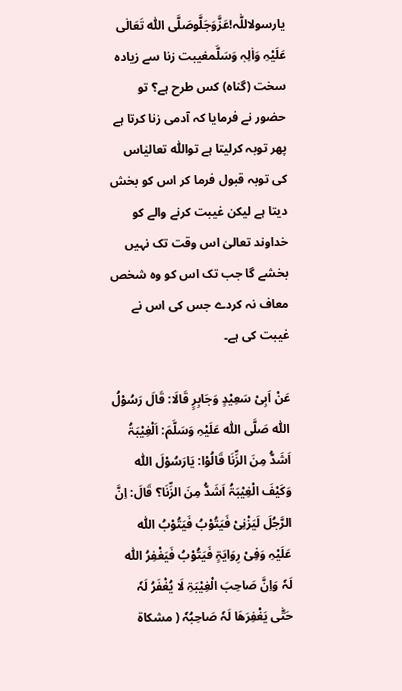یارسولاللّٰہ!عَزَّوَجَلَّوصَلَّی اللّٰہ تَعَالٰی عَلَیْہِ وَاٰلِہٖ وَسَلَّمغیبت زنا سے زیادہ سخت (گناہ) کس طرح ہے؟ تو حضور نے فرمایا کہ آدمی زنا کرتا ہے پھر توبہ کرلیتا ہے تواللّٰہ تعالیٰاس کی توبہ قبول فرما کر اس کو بخش دیتا ہے لیکن غیبت کرنے والے کو خداوند تعالیٰ اس وقت تک نہیں بخشے گا جب تک اس کو وہ شخص معاف نہ کردے جس کی اس نے غیبت کی ہے۔

عَنْ اَبِیْ سَعِیْدٍ وَجَابِرٍ قَالَا: قَالَ رَسُوْلُ اللّٰہ صَلَّی اللّٰہ عَلَیْہِ وَسَلَّمَ: اَلْغِیْبَۃُ اَشَدُّ مِنَ الزِّنَا قَالُوْا: یَارَسُوْلَ اللّٰہ وَکَیْفَ الْغِیْبَۃُ اَشَدُّ مِنَ الزِّنَا؟ قَالَ: اِنَّ الرَّجُلَ لَیَزْنِیْ فَیَتُوْبُ فَیَتُوْبُ اللّٰہ عَلَیْہِ وَفِیْ رِوَایَۃٍ فَیَتُوْبُ فَیَغْفِرُ اللّٰہ لَہٗ وَاِنَّ صَاحِبَ الْغِیْبَۃِ لَا یُغْفَرُ لَہٗ حَتّٰی یَغْفِرَھَا لَہٗ صَاحِبُہٗ ( مشکاۃ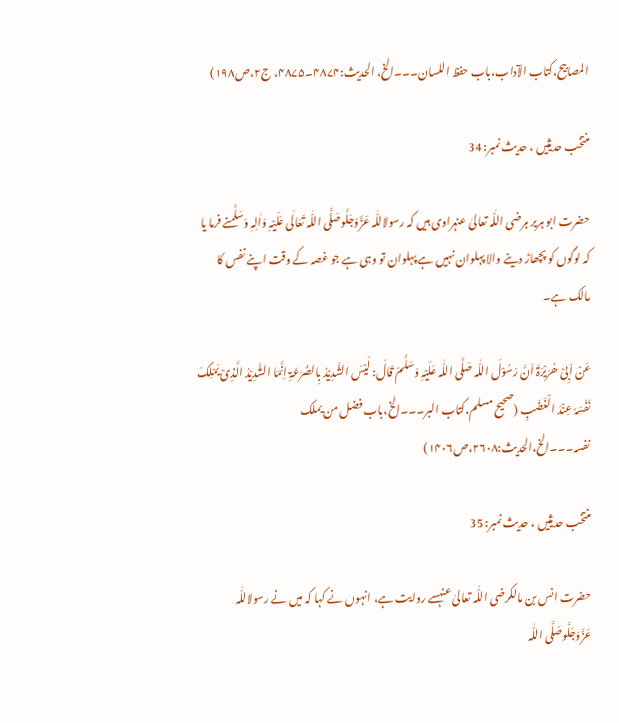المصابیح،کتاب الآداب،باب حفظ اللسان۔۔۔الخ، الحدیث:۴۸۷۴۔۴۸۷۵، ج۲،ص۱۹۸)

منتخب حدیثیں ، حدیث نمبر: 34

حضرت ابو ہریر ہرضی اللّٰہ تعالیٰ عنہراوی ہیں کہ رسولاللّٰہ عَزَّوَجَلَّوصَلَّی اللّٰہ تَعَالٰی عَلَیْہِ وَاٰلِہٖ وَسَلَّمنے فرما یا کہ لوگوں کو پچھاڑ دینے والا پہلوان نہیں ہے پہلوان تو وہی ہے جو غصہ کے وقت اپنے نفس کا مالک ہے۔

عَنْ اَبِیْ ھُرَیْرَۃَ اَنَّ رَسُوْلَ اللّٰہ صَلَّی اللّٰہ عَلَیْہِ وَسَلَّمَ قَالَ: لَیْسَ الشَّدِیْدُ بِالصُّرَعَۃِ اِنَّمَا الشَّدِیْدُ الَّذِیْ یَمْلِکَ نَفَسَہٗ عِنْدَ الْغَضَبِ (صحیح مسلم،کتاب البر۔۔۔الخ،باب فضل من یملک نفسہ۔۔۔الخ،الحدیث:۲۶۰۸،ص۱۴۰۶)

منتخب حدیثیں ، حدیث نمبر: 35

حضرت انس بن مالکرضی اللّٰہ تعالیٰ عنہسے روایت ہے، انہوں نے کہا کہ میں نے رسولاللّٰہ عَزَّوَجَلَّوصَلَّی اللّٰہ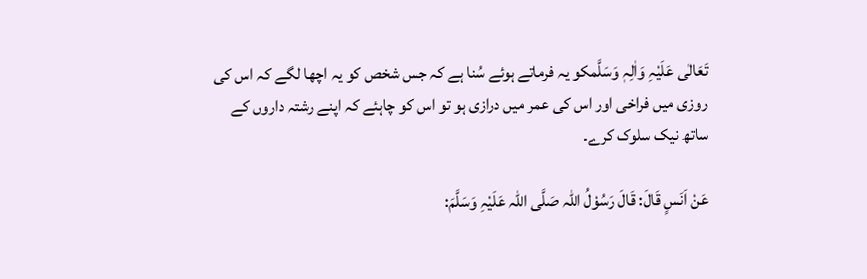تَعَالٰی عَلَیْہِ وَاٰلِہٖ وَسَلَّمکو یہ فرماتے ہوئے سُنا ہے کہ جس شخص کو یہ اچھا لگے کہ اس کی روزی میں فراخی اور اس کی عمر میں درازی ہو تو اس کو چاہئے کہ اپنے رشتہ داروں کے ساتھ نیک سلوک کرے۔

عَنْ اَنَسٍ قَالَ: قَالَ رَسُوْلُ اللّٰہ صَلَّی اللّٰہ عَلَیْہِ وَسَلَّمَ: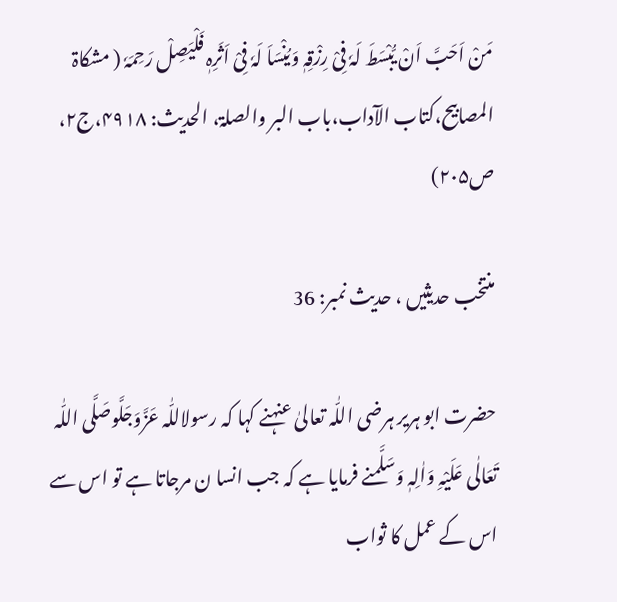مَنْ اَحَبَّ اَنْ یُّبْسَطَ لَہٗ فِیْ رِزْقِہٖ وَیُنْسَاَ لَہٗ فِیْ اَثَرِہٖ فَلْیَصِلْ رَحِمَہٗ ( مشکاۃ المصابیح،کتاب الآداب،باب البر والصلۃ، الحدیث: ۴۹۱۸،ج۲، ص۲۰۵)

منتخب حدیثیں ، حدیث نمبر: 36

حضرت ابو ہریر ہرضی اللّٰہ تعالیٰ عنہنے کہا کہ رسولاللّٰہ عَزَّوَجَلَّوصَلَّی اللّٰہ تَعَالٰی عَلَیْہِ وَاٰلِہٖ وَسَلَّمنے فرمایا ہے کہ جب انسا ن مرجاتا ہے تو اس سے اس کے عمل کا ثواب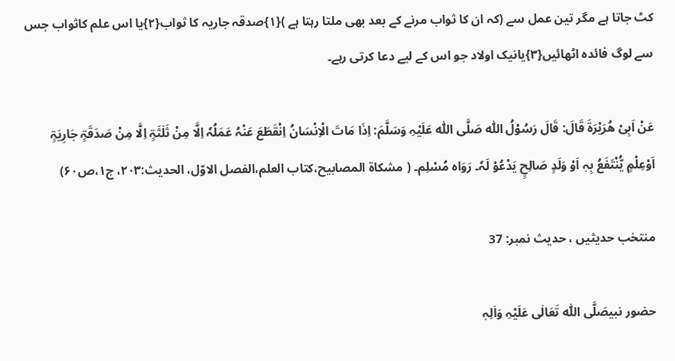کٹ جاتا ہے مگر تین عمل سے (کہ ان کا ثواب مرنے کے بعد بھی ملتا رہتا ہے ){۱}صدقہ جاریہ کا ثواب{۲}یا اس علم کاثواب جس سے لوگ فائدہ اٹھائیں{۳}یانیک اولاد جو اس کے لیے دعا کرتی رہے۔

عَنْ اَبِیْ ھُرَیْرَۃَ قَالَ: قَالَ رَسُوْلُ اللّٰہ صَلَّی اللّٰہ عَلَیْہِ وَسَلَّمَ: اِذَا مَاتَ الْاِنْسَانُ اِنْقَطَعَ عَنْہُ عَمَلُہٗ اِلَّا مِنْ ثَلٰثَۃٍ اِلَّا مِنْ صَدَقَۃٍ جَارِیَۃٍ اَوْعِلْمٍ یُّنْتَفَعُ بِہٖ اَوْ وَلَدٍ صَالِحٍ یَدْعُوْ لَہٗ۔ رَوَاہ مُسْلِم۔ ( مشکاۃ المصابیح،کتاب العلم،الفصل الاوّل، الحدیث:۲۰۳، ج۱،ص۶۰)

منتخب حدیثیں ، حدیث نمبر: 37

حضور نبیصَلَّی اللّٰہ تَعَالٰی عَلَیْہِ وَاٰلِہٖ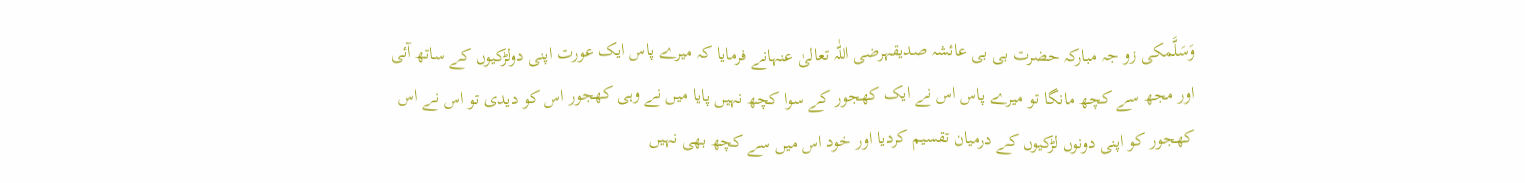وَسَلَّمکی زو جہ مبارکہ حضرت بی بی عائشہ صدیقہرضی اللّٰہ تعالیٰ عنہانے فرمایا کہ میرے پاس ایک عورت اپنی دولڑکیوں کے ساتھ آئی اور مجھ سے کچھ مانگا تو میرے پاس اس نے ایک کھجور کے سوا کچھ نہیں پایا میں نے وہی کھجور اس کو دیدی تو اس نے اس کھجور کو اپنی دونوں لڑکیوں کے درمیان تقسیم کردیا اور خود اس میں سے کچھ بھی نہیں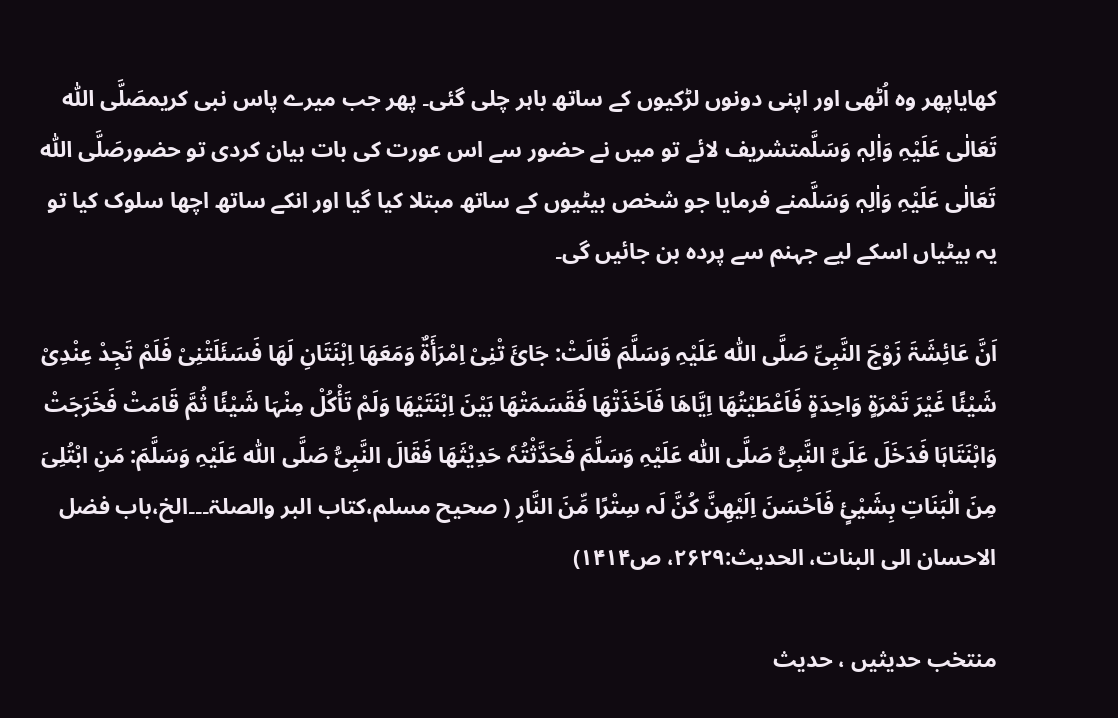کھایاپھر وہ اُٹھی اور اپنی دونوں لڑکیوں کے ساتھ باہر چلی گئی۔ پھر جب میرے پاس نبی کریمصَلَّی اللّٰہ تَعَالٰی عَلَیْہِ وَاٰلِہٖ وَسَلَّمتشریف لائے تو میں نے حضور سے اس عورت کی بات بیان کردی تو حضورصَلَّی اللّٰہ تَعَالٰی عَلَیْہِ وَاٰلِہٖ وَسَلَّمنے فرمایا جو شخص بیٹیوں کے ساتھ مبتلا کیا گیا اور انکے ساتھ اچھا سلوک کیا تو یہ بیٹیاں اسکے لیے جہنم سے پردہ بن جائیں گی۔

اَنَّ عَائِشَۃَ زَوْجَ النَّبِیِّ صَلَّی اللّٰہ عَلَیْہِ وَسَلَّمَ قَالَتْ: جَائَ تْنِیْ اِمْرَأَۃٌ وَمَعَھَا اِبْنَتَانِ لَھَا فَسَئَلَتْنِیْ فَلَمْ تَجِدْ عِنْدِیْ شَیْئًا غَیْرَ تَمْرَۃٍ وَاحِدَۃٍ فَاَعْطَیْتُھَا اِیَّاھَا فَاَخَذَتْھَا فَقَسَمَتْھَا بَیْنَ اِبْنَتَیْھَا وَلَمْ تَأْکُلْ مِنْہَا شَیْئًا ثُمَّ قَامَتْ فَخَرَجَتْ وَابْنَتَاہَا فَدَخَلَ عَلَیَّ النَّبِیُّ صَلَّی اللّٰہ عَلَیْہِ وَسَلَّمَ فَحَدَّثْتُہٗ حَدِیْثَھَا فَقَالَ النَّبِیُّ صَلَّی اللّٰہ عَلَیْہِ وَسَلَّمَ: مَنِ ابْتُلِیَ مِنَ الْبَنَاتِ بِشَیْئٍ فَاَحْسَنَ اِلَیْھِنَّ کُنَّ لَہ سِتْرًا مِّنَ النَّارِ ( صحیح مسلم،کتاب البر والصلۃ۔۔۔الخ،باب فضل الاحسان الی البنات، الحدیث:۲۶۲۹، ص۱۴۱۴)

منتخب حدیثیں ، حدیث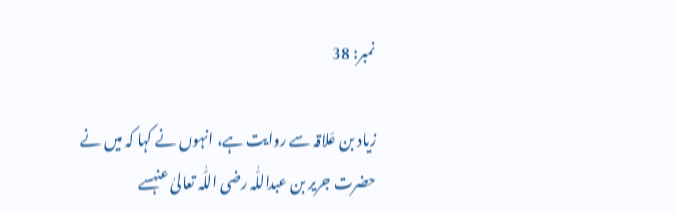نمبر: 38

زیاد بن عَلاقہ سے روایت ہے، انہوں نے کہا کہ میں نے حضرت جریر بن عبداللّٰہ رضی اللّٰہ تعالیٰ عنہسے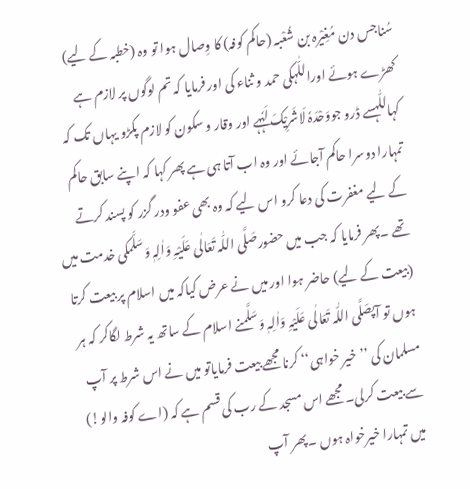سُناجس دن مُغِیْرہ بن شُعْبہ (حاکم کوفہ) کا وِصال ہوا تو وہ (خطبہ کے لیے) کھڑے ہوئے اوراللّٰہکی حمد و ثناء کی اور فرمایا کہ تم لوگوں پر لازم ہے کہاللّٰہسے ڈرو جووَحْدَہٗ لَاشَرِیْکَ لَہٗہے اور وقار و سکون کو لازم پکڑو یہاں تک کہ تمہارا دوسرا حاکم آجائے اور وہ اب آتا ہی ہے پھر کہا کہ اپنے سابق حاکم کے لیے مغفرت کی دعا کرو اس لیے کہ وہ بھی عفو ودر گزر کو پسند کرتے تھے ۔پھر فرمایا کہ جب میں حضورصَلَّی اللّٰہ تَعَالٰی عَلَیْہِ وَاٰلِہٖ وَسَلَّمکی خدمت میں (بیعت کے لیے) حاضر ہوا اور میں نے عرض کیاکہ میں اسلام پر بیعت کرتا ہوں تو آپصَلَّی اللّٰہ تَعَالٰی عَلَیْہِ وَاٰلِہٖ وَسَلَّمنے اسلام کے ساتھ یہ شرط لگاکر کہ ہر مسلمان کی ’’خیر خواہی‘‘ کرنا مجھے بیعت فرمایاتو میں نے اس شرط پر آپ سے بیعت کرلی۔ مجھے اس مسجد کے رب کی قسم ہے کہ (اے کوفہ والو!) میں تمہارا خیرخواہ ہوں ۔پھر آپ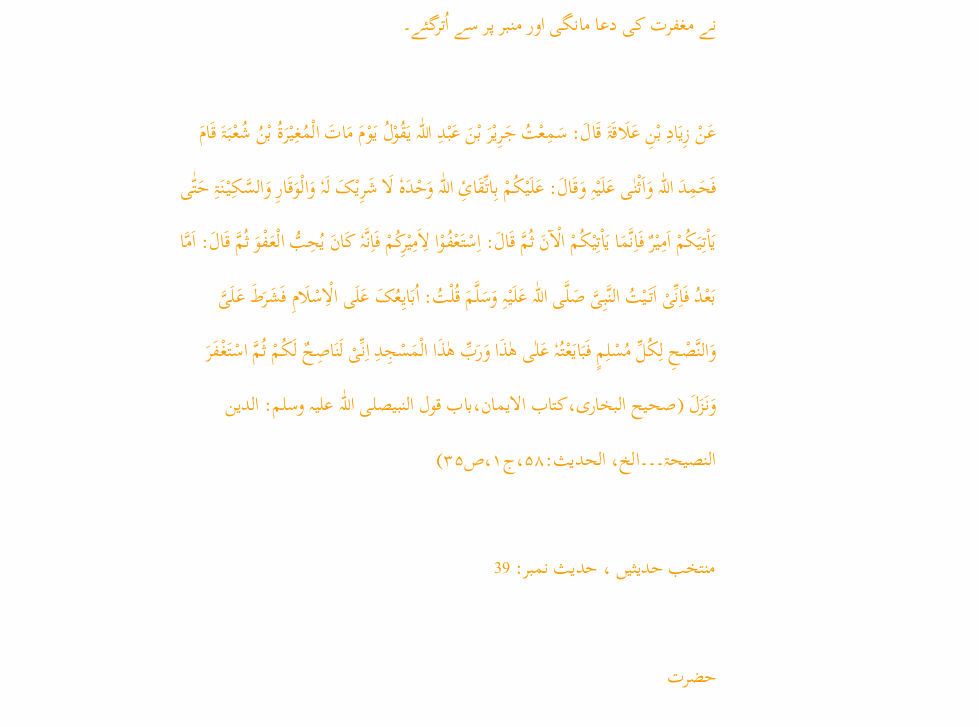نے مغفرت کی دعا مانگی اور منبر پر سے اُترگئے۔

عَنْ زِیَادِ بْنِ عَلَاقَۃَ قَالَ: سَمِعْتُ جَرِیْرَ بْنَ عَبْدِ اللّٰہ یَقُوْلُ یَوْمَ مَاتَ الْمُغِیْرَۃُ بْنُ شُعْبَۃَ قَامَ فَحَمِدَ اللّٰہ وَاَثْنٰی عَلَیْہِ وَقَالَ: عَلَیْکُمْ بِاتِّقَائِ اللّٰہ وَحْدَہٗ لَا شَرِیْکَ لَہٗ وَالْوَقَارِ وَالسَّکِیْنَۃِ حَتّٰی یَاْتِیَکُمْ اَمِیْرٌ فَاِنَّمَا یَاْتِیْکُمْ الْآنَ ثُمَّ قَالَ: اِسْتَعْفُوْا لِاَمِیْرِکُمْ فَاِنَّہٗ کَانَ یُحِبُّ الْعَفْوَ ثُمَّ قَالَ: اَمَّا بَعْدُ فَاِنِّیْ اَتَیْتُ النَّبِیَّ صَلَّی اللّٰہ عَلَیْہِ وَسَلَّمَ قُلْتُ: اُبَایِعُکَ عَلَی الْاِسْلَامِ فَشَرَطَ عَلَیَّ وَالنَّصْحِ لِکُلِّ مُسْلِمٍ فَبَایَعْتُہٗ عَلٰی ھٰذَا وَرَبِّ ھٰذَا الْمَسْجِدِ اِنِّیْ لَنَاصِحٌ لَکُمْ ثُمَّ اسْتَغْفَرَ وَنَزَلَ (صحیح البخاری،کتاب الایمان،باب قول النبیصلی اللّٰہ علیہ وسلم: الدین النصیحۃ۔۔۔الخ، الحدیث:۵۸،ج۱،ص۳۵)

منتخب حدیثیں ، حدیث نمبر: 39

حضرت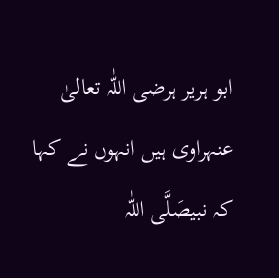ابو ہریر ہرضی اللّٰہ تعالیٰ عنہراوی ہیں انہوں نے کہا کہ نبیصَلَّی اللّٰہ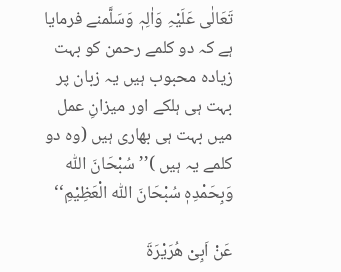تَعَالٰی عَلَیْہِ وَاٰلِہٖ وَسَلَّمنے فرمایا ہے کہ دو کلمے رحمن کو بہت زیادہ محبوب ہیں یہ زبان پر بہت ہی ہلکے اور میزانِ عمل میں بہت ہی بھاری ہیں (وہ دو کلمے یہ ہیں )’’سُبْحَانَ اللّٰہ وَبِحَمْدِہٖ سُبْحَانَ اللّٰہ الْعَظِیْمِ‘‘

عَنْ اَبِیْ ھُرَیْرَۃَ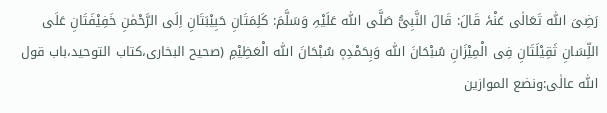رَضِیَ اللّٰہ تَعَالٰی عَنْہٗ قَالَ: قَالَ النَّبِیُّ صَلَّی اللّٰہ عَلَیْہِ وَسَلَّمَ: کَلِمَتَانِ حَبِیْبَتَانِ اِلَی الرَّحْمٰنِ خَفِیْفَتَانِ عَلَی اللِّسَانِ ثَقِیْلَتَانِ فِی الْمِیْزَانِ سُبْحَانَ اللّٰہ وَبِحَمْدِہٖ سُبْحَانَ اللّٰہ الْعَظِیْمِ (صحیح البخاری،کتاب التوحید،باب قول اللّٰہ عالٰی:ونضع الموازین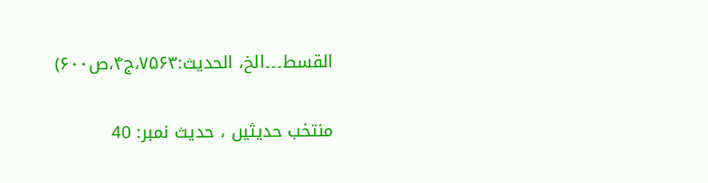القسط۔۔۔الخ، الحدیث:۷۵۶۳،ج۴،ص۶۰۰)

منتخب حدیثیں ، حدیث نمبر: 40